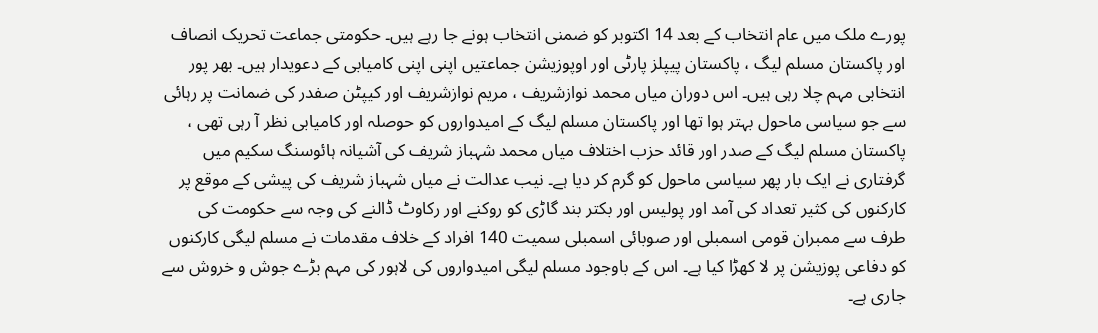پورے ملک میں عام انتخاب کے بعد 14 اکتوبر کو ضمنی انتخاب ہونے جا رہے ہیں۔ حکومتی جماعت تحریک انصاف اور پاکستان مسلم لیگ ، پاکستان پیپلز پارٹی اور اوپوزیشن جماعتیں اپنی اپنی کامیابی کے دعویدار ہیں۔ بھر پور انتخابی مہم چلا رہی ہیں۔ اس دوران میاں محمد نوازشریف ، مریم نوازشریف اور کیپٹن صفدر کی ضمانت پر رہائی سے جو سیاسی ماحول بہتر ہوا تھا اور پاکستان مسلم لیگ کے امیدواروں کو حوصلہ اور کامیابی نظر آ رہی تھی ، پاکستان مسلم لیگ کے صدر اور قائد حزب اختلاف میاں محمد شہباز شریف کی آشیانہ ہائوسنگ سکیم میں گرفتاری نے ایک بار پھر سیاسی ماحول کو گرم کر دیا ہے۔ نیب عدالت نے میاں شہباز شریف کی پیشی کے موقع پر کارکنوں کی کثیر تعداد کی آمد اور پولیس اور بکتر بند گاڑی کو روکنے اور رکاوٹ ڈالنے کی وجہ سے حکومت کی طرف سے ممبران قومی اسمبلی اور صوبائی اسمبلی سمیت 140 افراد کے خلاف مقدمات نے مسلم لیگی کارکنوں کو دفاعی پوزیشن پر لا کھڑا کیا ہے۔ اس کے باوجود مسلم لیگی امیدواروں کی لاہور کی مہم بڑے جوش و خروش سے جاری ہے۔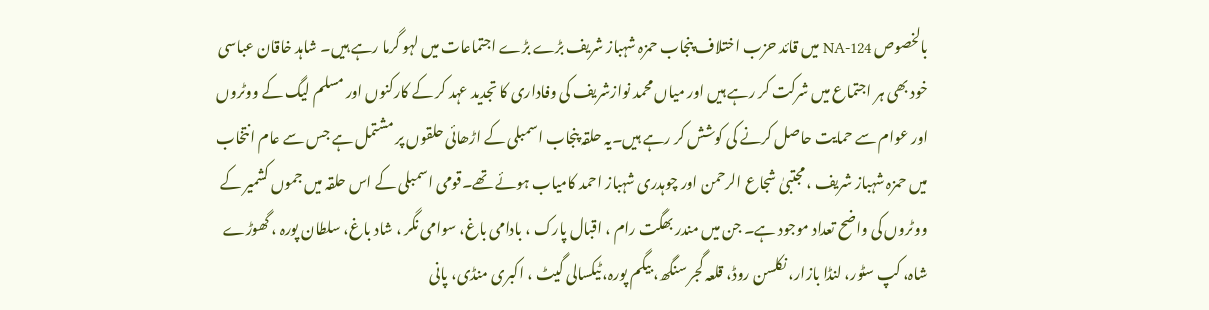بالخصوص NA-124 میں قائد حزب اختلاف پنجاب حمزہ شہباز شریف بڑے بڑے اجتماعات میں لہو گرما رہے ہیں۔ شاہد خاقان عباسی خود بھی ہر اجتماع میں شرکت کر رہے ہیں اور میاں محمد نوازشریف کی وفاداری کا تجدید عہد کر کے کارکنوں اور مسلم لیگ کے ووٹروں اور عوام سے حمایت حاصل کرنے کی کوشش کر رہے ہیں۔یہ حلقہ پنجاب اسمبلی کے اڑھائی حلقوں پر مشتمل ہے جس سے عام انتخاب میں حمزہ شہباز شریف ، مجتبیٰ شجاع الرحمن اور چوہدری شہباز احمد کامیاب ہوئے تھے۔قومی اسمبلی کے اس حلقہ میں جموں کشمیر کے ووٹروں کی واضح تعداد موجود ہے۔ جن میں مندر بھگت رام ، اقبال پارک ، بادامی باغ، سوامی نگر ، شاد باغ، سلطان پورہ ، گھوڑے شاہ، کپ سٹور، لنڈا بازار، نکلسن روڈ، قلعہ گجر سنگھ، بیگم پورہ، ٹیکسالی گیٹ ، اکبری منڈی، پانی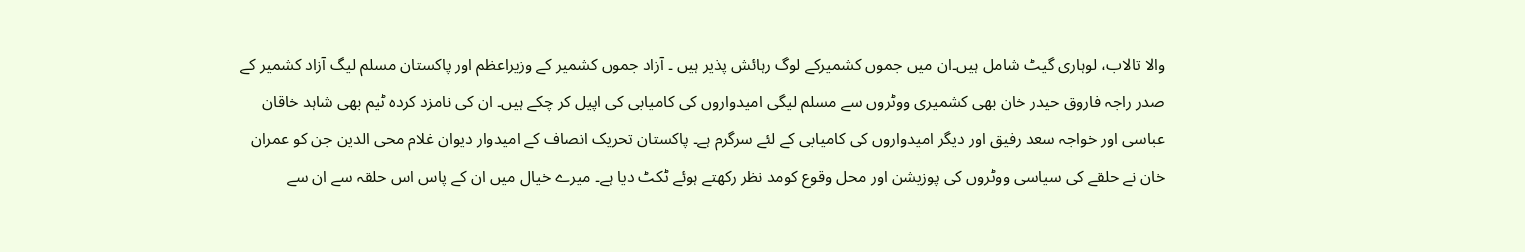والا تالاب، لوہاری گیٹ شامل ہیں۔ان میں جموں کشمیرکے لوگ رہائش پذیر ہیں ۔ آزاد جموں کشمیر کے وزیراعظم اور پاکستان مسلم لیگ آزاد کشمیر کے صدر راجہ فاروق حیدر خان بھی کشمیری ووٹروں سے مسلم لیگی امیدواروں کی کامیابی کی اپیل کر چکے ہیں۔ ان کی نامزد کردہ ٹیم بھی شاہد خاقان عباسی اور خواجہ سعد رفیق اور دیگر امیدواروں کی کامیابی کے لئے سرگرم ہے۔ پاکستان تحریک انصاف کے امیدوار دیوان غلام محی الدین جن کو عمران خان نے حلقے کی سیاسی ووٹروں کی پوزیشن اور محل وقوع کومد نظر رکھتے ہوئے ٹکٹ دیا ہے۔ میرے خیال میں ان کے پاس اس حلقہ سے ان سے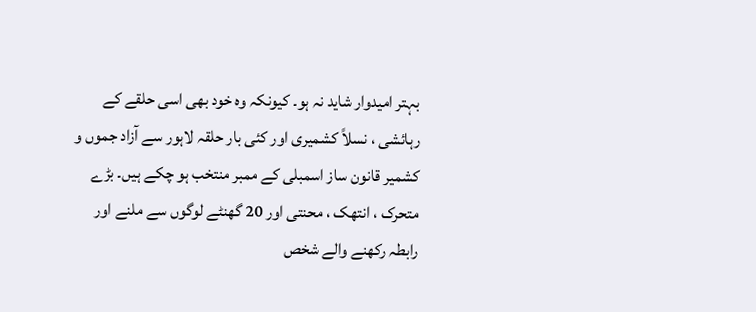بہتر امیدوار شاید نہ ہو۔ کیونکہ وہ خود بھی اسی حلقے کے رہائشی ، نسلاً کشمیری اور کئی بار حلقہ لاہور سے آزاد جموں و کشمیر قانون ساز اسمبلی کے ممبر منتخب ہو چکے ہیں۔ بڑے متحرک ، انتھک ، محنتی اور 20 گھنٹے لوگوں سے ملنے اور رابطہ رکھنے والے شخص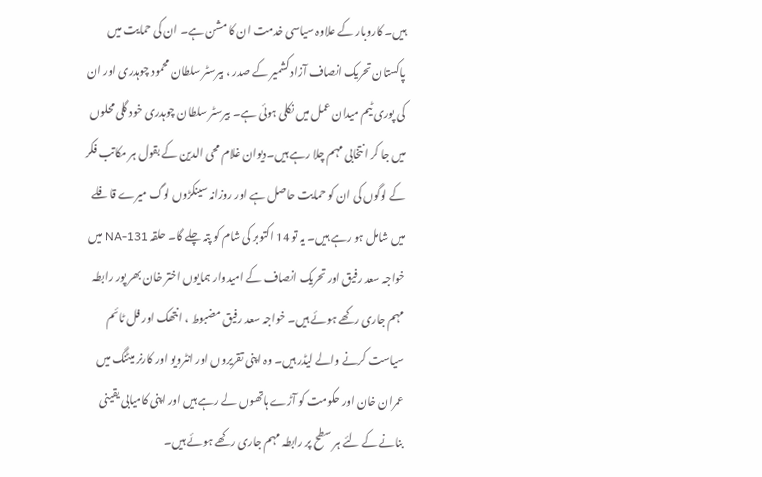ہیں۔ کاروبار کے علاوہ سیاسی خدمت ان کا مشن ہے۔ ان کی حمایت میں پاکستان تحریک انصاف آزاد کشمیر کے صدر ، بیرسٹر سلطان محمود چوہدری اور ان کی پوری ٹیم میدان عمل میں نکلی ہوئی ہے۔ بیرسٹر سلطان چوہدری خود گلی محلوں میں جا کر انتخابی مہم چلا رہے ہیں۔دیوان غلام محی الدین کے بقول ہر مکاتب فکر کے لوگوں کی ان کو حمایت حاصل ہے اور روزانہ سینکڑوں لوگ میرے قافلے میں شامل ہو رہے ہیں۔ یہ تو 14 اکتوبر کی شام کو پتہ چلے گا۔ حلقہ NA-131 میں خواجہ سعد رفیق اور تحریک انصاف کے امیدوار ہمایوں اختر خان بھر پور رابطہ مہم جاری رکھے ہوئے ہیں۔ خواجہ سعد رفیق مضبوط ، انتھک اور فل ٹائم سیاست کرنے والے لیڈر ہیں۔ وہ اپنی تقریروں اور انٹرویو اور کارنر میٹنگ میں عمران خان اور حکومت کو آڑے ہاتھوں لے رہے ہیں اور اپنی کامیابی یقینی بنانے کے لئے ہر سطح پر رابطہ مہم جاری رکھے ہوئے ہیں۔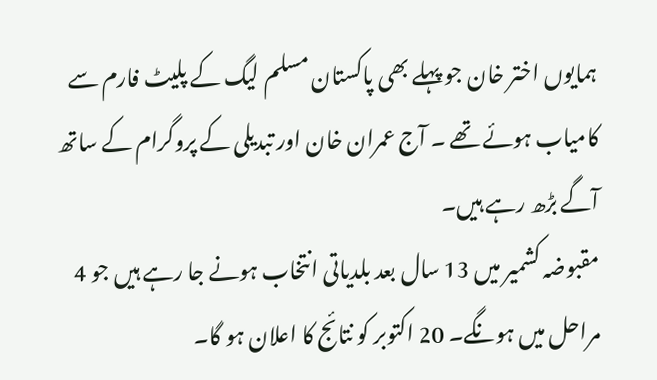ہمایوں اختر خان جو پہلے بھی پاکستان مسلم لیگ کے پلیٹ فارم سے کامیاب ہوئے تھے ۔ آج عمران خان اور تبدیلی کے پروگرام کے ساتھ آگے بڑھ رہے ہیں۔
مقبوضہ کشمیر میں 13 سال بعد بلدیاتی انتخاب ہونے جا رہے ہیں جو 4 مراحل میں ہونگے۔ 20 اکتوبر کو نتائج کا اعلان ہو گا۔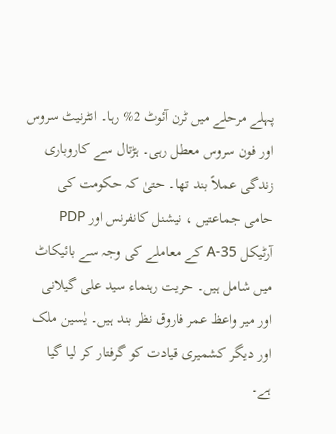پہلے مرحلے میں ٹرن آئوٹ 2% رہا۔ انٹرنیٹ سروس اور فون سروس معطل رہی۔ ہڑتال سے کاروباری زندگی عملاً بند تھا۔ حتیٰ کہ حکومت کی حامی جماعتیں ، نیشنل کانفرنس اور PDP آرٹیکل 35-A کے معاملے کی وجہ سے بائیکاٹ میں شامل ہیں۔ حریت رہنماء سید علی گیلانی اور میر واعظ عمر فاروق نظر بند ہیں۔ یٰسین ملک اور دیگر کشمیری قیادت کو گرفتار کر لیا گیا ہے۔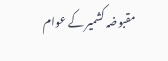مقبوضہ کشمیر کے عوام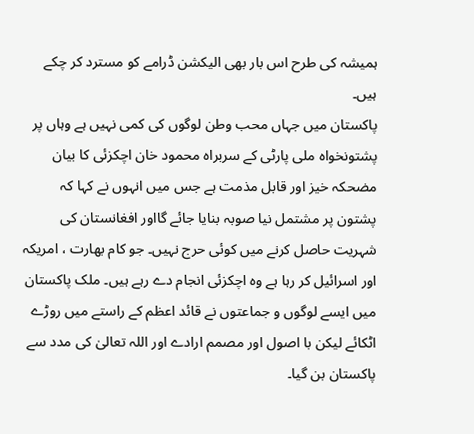ہمیشہ کی طرح اس بار بھی الیکشن ڈرامے کو مسترد کر چکے ہیں۔
پاکستان میں جہاں محب وطن لوگوں کی کمی نہیں ہے وہاں پر پشتونخواہ ملی پارٹی کے سربراہ محمود خان اچکزئی کا بیان مضحکہ خیز اور قابل مذمت ہے جس میں انہوں نے کہا کہ پشتون پر مشتمل نیا صوبہ بنایا جائے گااور افغانستان کی شہریت حاصل کرنے میں کوئی حرج نہیں۔ جو کام بھارت ، امریکہ اور اسرائیل کر رہا ہے وہ اچکزئی انجام دے رہے ہیں۔ ملک پاکستان میں ایسے لوگوں و جماعتوں نے قائد اعظم کے راستے میں روڑے اٹکائے لیکن با اصول اور مصمم ارادے اور اللہ تعالیٰ کی مدد سے پاکستان بن گیا۔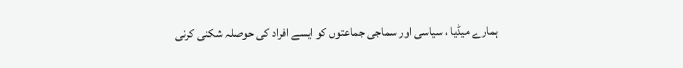ہمارے میڈیا ، سیاسی اور سماجی جماعتوں کو ایسے افراد کی حوصلہ شکنی کرنی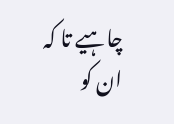چاہیے تا کہ ان کو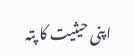اپنی حیثیت کا پتہ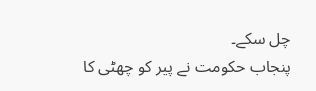چل سکے۔
پنجاب حکومت نے پیر کو چھٹی کا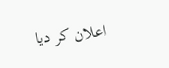اعلان کر دیا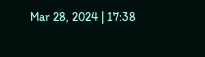Mar 28, 2024 | 17:38